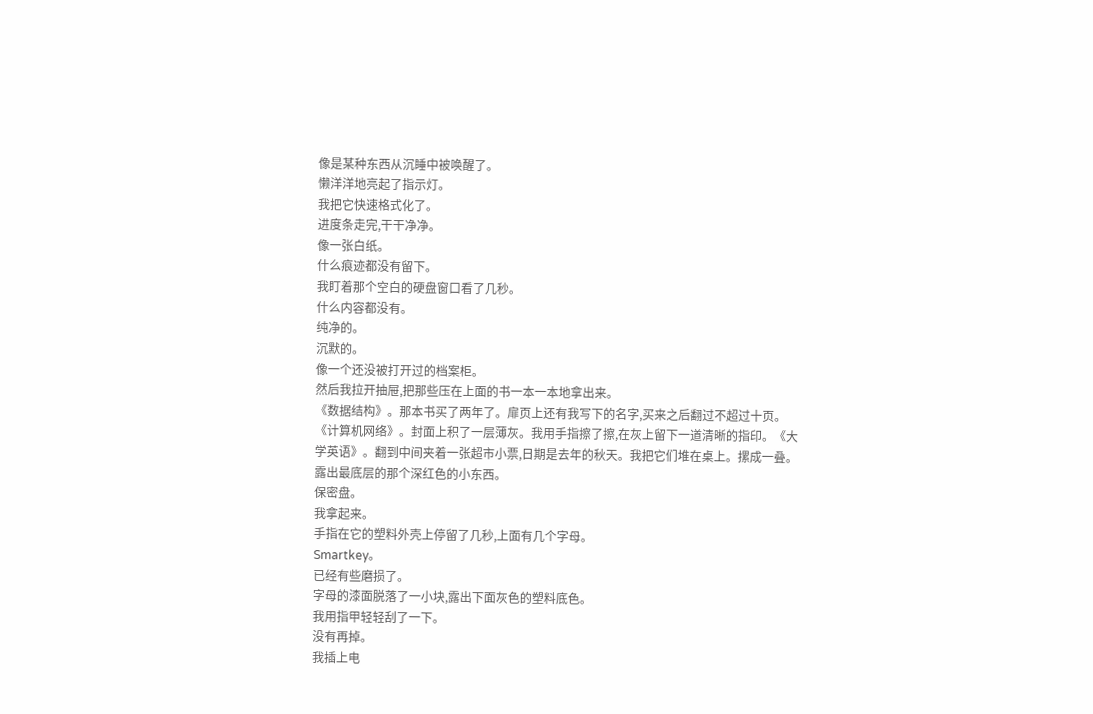像是某种东西从沉睡中被唤醒了。
懒洋洋地亮起了指示灯。
我把它快速格式化了。
进度条走完,干干净净。
像一张白纸。
什么痕迹都没有留下。
我盯着那个空白的硬盘窗口看了几秒。
什么内容都没有。
纯净的。
沉默的。
像一个还没被打开过的档案柜。
然后我拉开抽屉,把那些压在上面的书一本一本地拿出来。
《数据结构》。那本书买了两年了。扉页上还有我写下的名字,买来之后翻过不超过十页。《计算机网络》。封面上积了一层薄灰。我用手指擦了擦,在灰上留下一道清晰的指印。《大学英语》。翻到中间夹着一张超市小票,日期是去年的秋天。我把它们堆在桌上。摞成一叠。露出最底层的那个深红色的小东西。
保密盘。
我拿起来。
手指在它的塑料外壳上停留了几秒,上面有几个字母。
Smartkey。
已经有些磨损了。
字母的漆面脱落了一小块,露出下面灰色的塑料底色。
我用指甲轻轻刮了一下。
没有再掉。
我插上电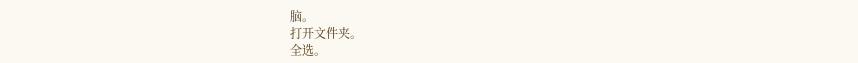脑。
打开文件夹。
全选。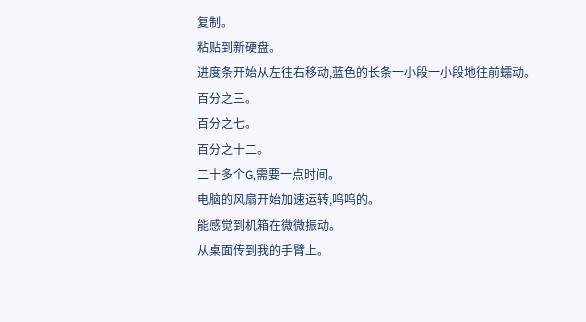复制。
粘贴到新硬盘。
进度条开始从左往右移动,蓝色的长条一小段一小段地往前蠕动。
百分之三。
百分之七。
百分之十二。
二十多个G,需要一点时间。
电脑的风扇开始加速运转,呜呜的。
能感觉到机箱在微微振动。
从桌面传到我的手臂上。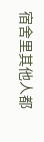宿舍里其他人都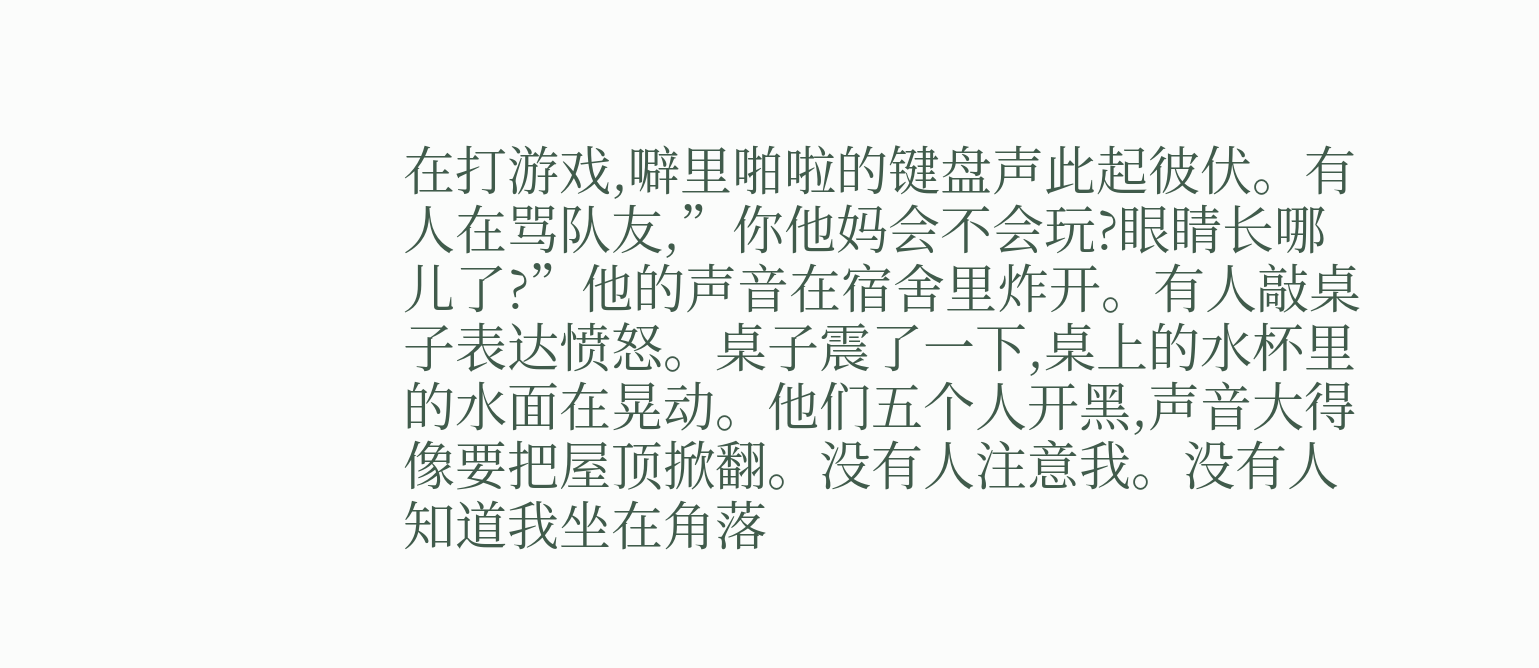在打游戏,噼里啪啦的键盘声此起彼伏。有人在骂队友,”你他妈会不会玩?眼睛长哪儿了?”他的声音在宿舍里炸开。有人敲桌子表达愤怒。桌子震了一下,桌上的水杯里的水面在晃动。他们五个人开黑,声音大得像要把屋顶掀翻。没有人注意我。没有人知道我坐在角落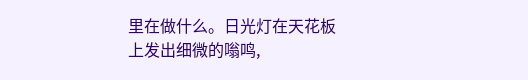里在做什么。日光灯在天花板上发出细微的嗡鸣,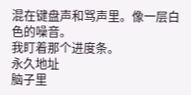混在键盘声和骂声里。像一层白色的噪音。
我盯着那个进度条。
永久地址
脑子里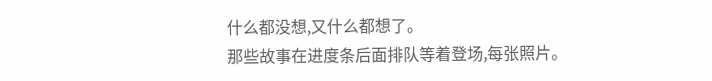什么都没想,又什么都想了。
那些故事在进度条后面排队等着登场,每张照片。